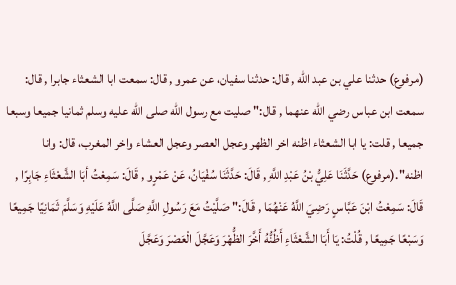(مرفوع) حدثنا علي بن عبد الله , قال: حدثنا سفيان، عن عمرو , قال: سمعت ابا الشعثاء جابرا , قال: سمعت ابن عباس رضي الله عنهما , قال:" صليت مع رسول الله صلى الله عليه وسلم ثمانيا جميعا وسبعا جميعا , قلت: يا ابا الشعثاء اظنه اخر الظهر وعجل العصر وعجل العشاء واخر المغرب، قال: وانا اظنه".(مرفوع) حَدَّثَنَا عَلِيُّ بْنُ عَبْدِ اللَّهِ , قَالَ: حَدَّثَنَا سُفْيَانُ، عَنْ عَمْرٍو , قَالَ: سَمِعْتُ أبَا الشَّعْثَاءِ جَابِرًا , قَالَ: سَمِعْتُ ابْنَ عَبَّاسٍ رَضِيَ اللَّهُ عَنْهُمَا , قَالَ:" صَلَّيْتُ مَعَ رَسُولِ اللَّهِ صَلَّى اللَّهُ عَلَيْهِ وَسَلَّمَ ثَمَانِيًا جَمِيعًا وَسَبْعًا جَمِيعًا , قُلْتُ: يَا أَبَا الشَّعْثَاءِ أَظُنُّهُ أَخَّرَ الظُّهْرَ وَعَجَّلَ الْعَصْرَ وَعَجَّلَ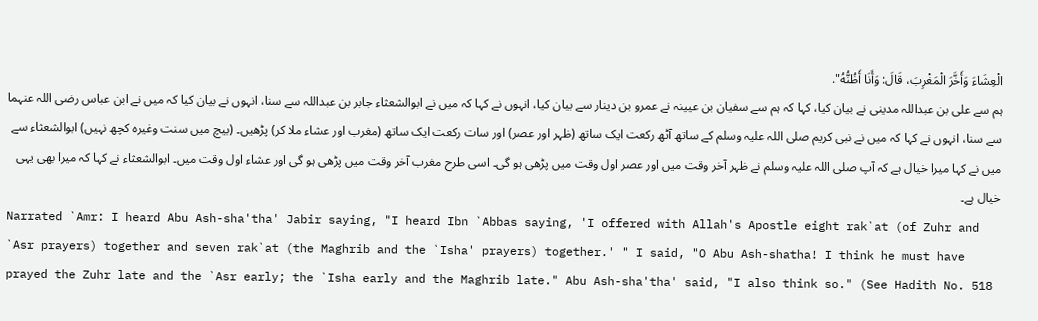الْعِشَاءَ وَأَخَّرَ الْمَغْرِبَ، قَالَ: وَأَنَا أَظُنُّهُ".
ہم سے علی بن عبداللہ مدینی نے بیان کیا، کہا کہ ہم سے سفیان بن عیینہ نے عمرو بن دینار سے بیان کیا، انہوں نے کہا کہ میں نے ابوالشعثاء جابر بن عبداللہ سے سنا، انہوں نے بیان کیا کہ میں نے ابن عباس رضی اللہ عنہما سے سنا، انہوں نے کہا کہ میں نے نبی کریم صلی اللہ علیہ وسلم کے ساتھ آٹھ رکعت ایک ساتھ (ظہر اور عصر) اور سات رکعت ایک ساتھ (مغرب اور عشاء ملا کر) پڑھیں۔ (بیچ میں سنت وغیرہ کچھ نہیں) ابوالشعثاء سے میں نے کہا میرا خیال ہے کہ آپ صلی اللہ علیہ وسلم نے ظہر آخر وقت میں اور عصر اول وقت میں پڑھی ہو گی۔ اسی طرح مغرب آخر وقت میں پڑھی ہو گی اور عشاء اول وقت میں۔ ابوالشعثاء نے کہا کہ میرا بھی یہی خیال ہے۔
Narrated `Amr: I heard Abu Ash-sha'tha' Jabir saying, "I heard Ibn `Abbas saying, 'I offered with Allah's Apostle eight rak`at (of Zuhr and `Asr prayers) together and seven rak`at (the Maghrib and the `Isha' prayers) together.' " I said, "O Abu Ash-shatha! I think he must have prayed the Zuhr late and the `Asr early; the `Isha early and the Maghrib late." Abu Ash-sha'tha' said, "I also think so." (See Hadith No. 518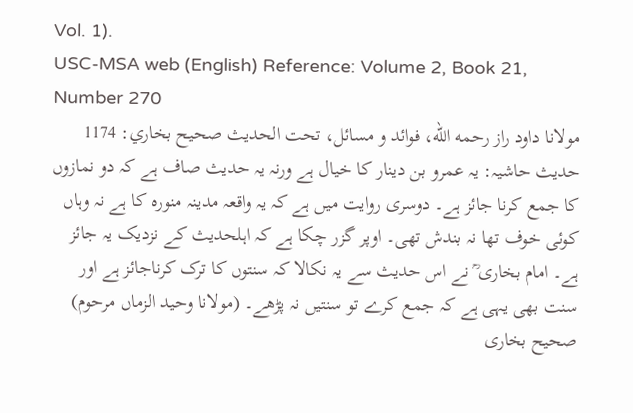Vol. 1).
USC-MSA web (English) Reference: Volume 2, Book 21, Number 270
مولانا داود راز رحمه الله، فوائد و مسائل، تحت الحديث صحيح بخاري: 1174
حدیث حاشیہ: یہ عمرو بن دینار کا خیال ہے ورنہ یہ حدیث صاف ہے کہ دو نمازوں کا جمع کرنا جائز ہے۔ دوسری روایت میں ہے کہ یہ واقعہ مدینہ منورہ کا ہے نہ وہاں کوئی خوف تھا نہ بندش تھی۔ اوپر گزر چکا ہے کہ اہلحدیث کے نزدیک یہ جائز ہے۔ امام بخاری ؒ نے اس حدیث سے یہ نکالا کہ سنتوں کا ترک کرناجائز ہے اور سنت بھی یہی ہے کہ جمع کرے تو سنتیں نہ پڑھے۔ (مولانا وحید الزماں مرحوم)
صحیح بخاری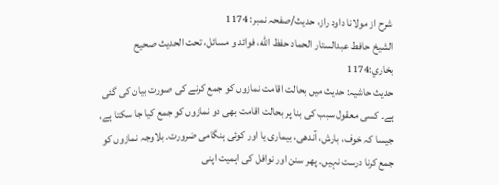شرح از مولانا داود راز، حدیث/صفحہ نمبر: 1174
الشيخ حافط عبدالستار الحماد حفظ الله، فوائد و مسائل، تحت الحديث صحيح بخاري:1174
حدیث حاشیہ: حدیث میں بحالت اقامت نمازوں کو جمع کرنے کی صورت بیان کی گئی ہے۔ کسی معقول سبب کی بنا پر بحالت اقامت بھی دو نمازوں کو جمع کیا جا سکتا ہے، جیسا کہ خوف، بارش، آندھی، بیماری یا اور کوئی ہنگامی ضرورت۔ بلاوجہ نمازوں کو جمع کرنا درست نہیں۔ پھر سنن اور نوافل کی اہمیت اپنی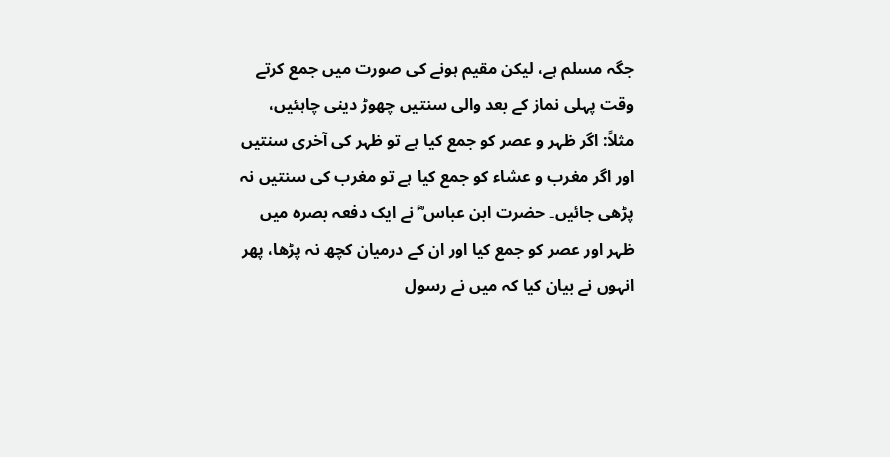جگہ مسلم ہے، لیکن مقیم ہونے کی صورت میں جمع کرتے وقت پہلی نماز کے بعد والی سنتیں چھوڑ دینی چاہئیں، مثلاً: اگر ظہر و عصر کو جمع کیا ہے تو ظہر کی آخری سنتیں اور اگر مغرب و عشاء کو جمع کیا ہے تو مغرب کی سنتیں نہ پڑھی جائیں۔ حضرت ابن عباس ؓ نے ایک دفعہ بصرہ میں ظہر اور عصر کو جمع کیا اور ان کے درمیان کچھ نہ پڑھا، پھر انہوں نے بیان کیا کہ میں نے رسول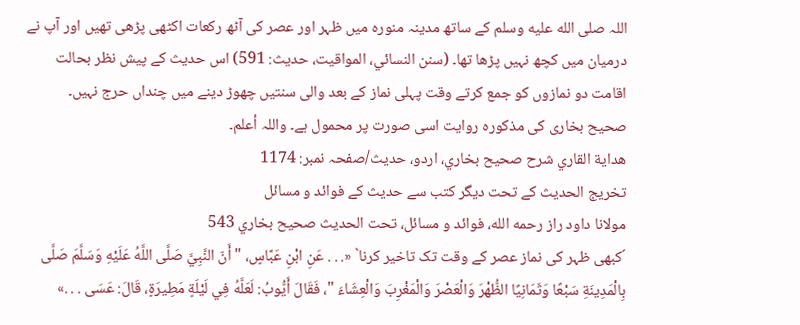اللہ صلى الله عليه وسلم کے ساتھ مدینہ منورہ میں ظہر اور عصر کی آٹھ رکعات اکٹھی پڑھی تھیں اور آپ نے درمیان میں کچھ نہیں پڑھا تھا۔ (سنن النسائي، المواقیت، حدیث: 591) اس حدیث کے پیش نظر بحالت اقامت دو نمازوں کو جمع کرتے وقت پہلی نماز کے بعد والی سنتیں چھوڑ دینے میں چنداں حرج نہیں۔ صحیح بخاری کی مذکورہ روایت اسی صورت پر محمول ہے۔ واللہ أعلم۔
هداية القاري شرح صحيح بخاري، اردو، حدیث/صفحہ نمبر: 1174
تخریج الحدیث کے تحت دیگر کتب سے حدیث کے فوائد و مسائل
مولانا داود راز رحمه الله، فوائد و مسائل، تحت الحديث صحيح بخاري 543
´کبھی ظہر کی نماز عصر کے وقت تک تاخیر کرنا` «. . . عَنِ ابْنِ عَبَّاسٍ، " أَنّ النَّبِيَّ صَلَّى اللَّهُ عَلَيْهِ وَسَلَّمَ صَلَّى بِالْمَدِينَةِ سَبْعًا وَثَمَانِيًا الظُّهْرَ وَالْعَصْرَ وَالْمَغْرِبَ وَالْعِشَاءَ "، فَقَالَ أَيُّوبُ: لَعَلَّهُ فِي لَيْلَةٍ مَطِيرَةٍ، قَالَ: عَسَى . . .»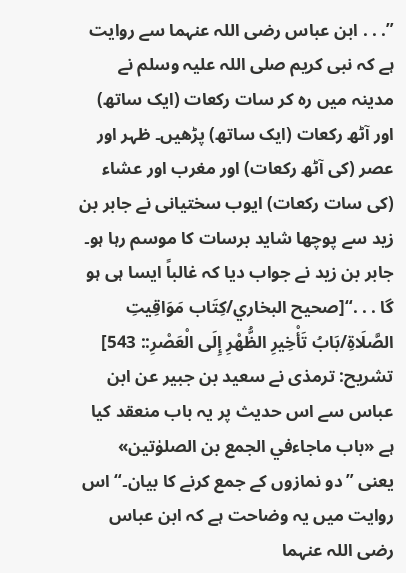”. . . ابن عباس رضی اللہ عنہما سے روایت ہے کہ نبی کریم صلی اللہ علیہ وسلم نے مدینہ میں رہ کر سات رکعات (ایک ساتھ) اور آٹھ رکعات (ایک ساتھ) پڑھیں۔ ظہر اور عصر (کی آٹھ رکعات) اور مغرب اور عشاء (کی سات رکعات) ایوب سختیانی نے جابر بن زید سے پوچھا شاید برسات کا موسم رہا ہو۔ جابر بن زید نے جواب دیا کہ غالباً ایسا ہی ہو گا . . .“[صحيح البخاري/كِتَاب مَوَاقِيتِ الصَّلَاةِ/بَابُ تَأْخِيرِ الظُّهْرِ إِلَى الْعَصْرِ:: 543]
تشریح: ترمذی نے سعید بن جبیر عن ابن عباس سے اس حدیث پر یہ باب منعقد کیا ہے «باب ماجاءفي الجمع بن الصلوٰتين» یعنی ”دو نمازوں کے جمع کرنے کا بیان۔“ اس روایت میں یہ وضاحت ہے کہ ابن عباس رضی اللہ عنہما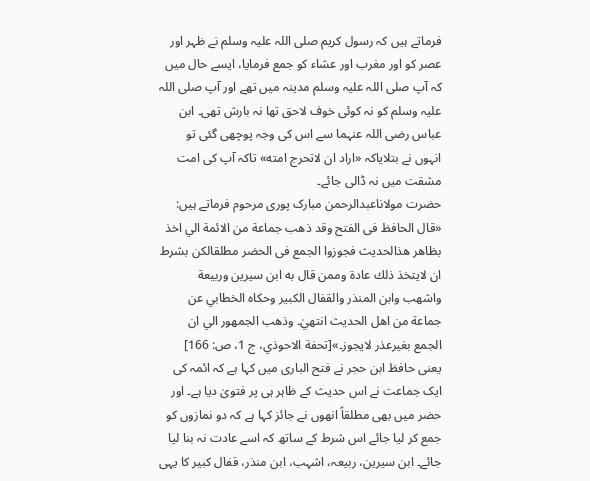فرماتے ہیں کہ رسول کریم صلی اللہ علیہ وسلم نے ظہر اور عصر کو اور مغرب اور عشاء کو جمع فرمایا، ایسے حال میں کہ آپ صلی اللہ علیہ وسلم مدینہ میں تھے اور آپ صلی اللہ علیہ وسلم کو نہ کوئی خوف لاحق تھا نہ بارش تھی۔ ابن عباس رضی اللہ عنہما سے اس کی وجہ پوچھی گئی تو انہوں نے بتلایاکہ «اراد ان لاتحرج امته» تاکہ آپ کی امت مشقت میں نہ ڈالی جائے۔
حضرت مولاناعبدالرحمن مبارک پوری مرحوم فرماتے ہیں: «قال الحافظ فى الفتح وقد ذهب جماعة من الائمة الي اخذ بظاهر هذالحديث فجوزوا الجمع فى الحضر مطلقالكن بشرط ان لايتخذ ذلك عادة وممن قال به ابن سيرين وربيعة واشهب وابن المنذر والقفال الكبير وحكاه الخطابي عن جماعة من اهل الحديث انتهيٰ۔ وذهب الجمهور الي ان الجمع بغيرعذر لايجوز۔»[تحفة الاحوذي، ج 1، ص: 166] یعنی حافظ ابن حجر نے فتح الباری میں کہا ہے کہ ائمہ کی ایک جماعت نے اس حدیث کے ظاہر ہی پر فتویٰ دیا ہے۔ اور حضر میں بھی مطلقاً انھوں نے جائز کہا ہے کہ دو نمازوں کو جمع کر لیا جائے اس شرط کے ساتھ کہ اسے عادت نہ بنا لیا جائے۔ ابن سیرین، ربیعہ، اشہب، ابن منذر، قفال کبیر کا یہی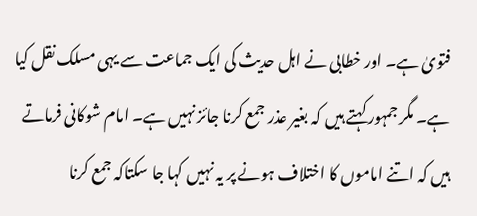فتویٰ ہے۔ اور خطابی نے اہل حدیث کی ایک جماعت سے یہی مسلک نقل کیا ہے۔ مگر جمہور کہتے ہیں کہ بغیر عذر جمع کرنا جائز نہیں ہے۔ امام شوکانی فرماتے ہیں کہ اتنے اماموں کا اختلاف ہونے پر یہ نہیں کہا جا سکتاکہ جمع کرنا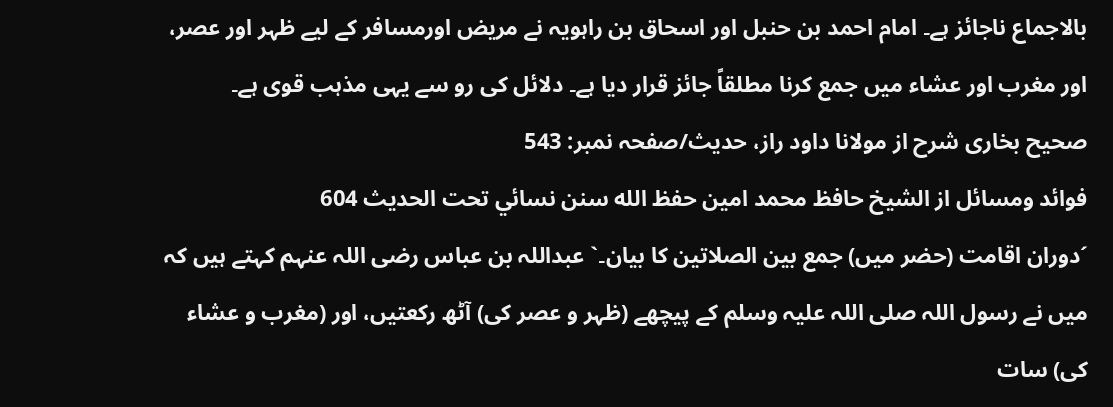بالاجماع ناجائز ہے۔ امام احمد بن حنبل اور اسحاق بن راہویہ نے مریض اورمسافر کے لیے ظہر اور عصر، اور مغرب اور عشاء میں جمع کرنا مطلقاً جائز قرار دیا ہے۔ دلائل کی رو سے یہی مذہب قوی ہے۔
صحیح بخاری شرح از مولانا داود راز، حدیث/صفحہ نمبر: 543
فوائد ومسائل از الشيخ حافظ محمد امين حفظ الله سنن نسائي تحت الحديث 604
´دوران اقامت (حضر میں) جمع بین الصلاتین کا بیان۔` عبداللہ بن عباس رضی اللہ عنہم کہتے ہیں کہ میں نے رسول اللہ صلی اللہ علیہ وسلم کے پیچھے (ظہر و عصر کی) آٹھ رکعتیں، اور (مغرب و عشاء کی) سات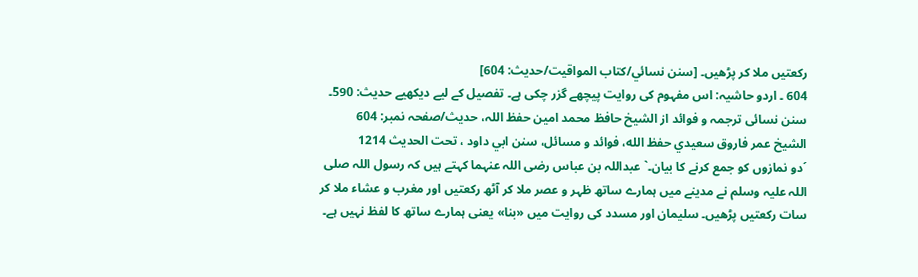رکعتیں ملا کر پڑھیں۔ [سنن نسائي/كتاب المواقيت/حدیث: 604]
604 ۔ اردو حاشیہ: اس مفہوم کی روایت پیچھے گزر چکی ہے۔ تفصیل کے لیے دیکھیے حدیث: 590۔
سنن نسائی ترجمہ و فوائد از الشیخ حافظ محمد امین حفظ اللہ، حدیث/صفحہ نمبر: 604
الشيخ عمر فاروق سعيدي حفظ الله، فوائد و مسائل، سنن ابي داود ، تحت الحديث 1214
´دو نمازوں کو جمع کرنے کا بیان۔` عبداللہ بن عباس رضی اللہ عنہما کہتے ہیں کہ رسول اللہ صلی اللہ علیہ وسلم نے مدینے میں ہمارے ساتھ ظہر و عصر ملا کر آٹھ رکعتیں اور مغرب و عشاء ملا کر سات رکعتیں پڑھیں۔ سلیمان اور مسدد کی روایت میں «بنا» یعنی ہمارے ساتھ کا لفظ نہیں ہے۔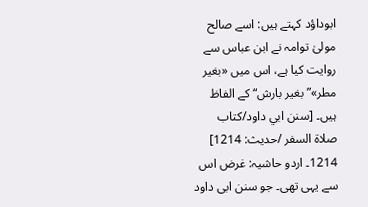ابوداؤد کہتے ہیں: اسے صالح مولیٰ توامہ نے ابن عباس سے روایت کیا ہے، اس میں «بغير مطر»”بغیر بارش“ کے الفاظ ہیں۔ [سنن ابي داود/كتاب صلاة السفر /حدیث: 1214]
1214۔ اردو حاشیہ: غرض اس سے یہی تھی۔ جو سنن ابی داود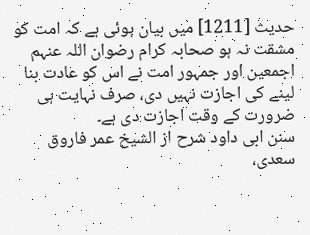حدیث [1211] میں بیان ہوئی ہے کہ امت کو مشقت نہ ہو صحابہ کرام رضوان اللہ عنہم اجمعین اور جمہور امت نے اس کو عادت بنا لینے کی اجازت نہیں دی، صرف نہایت ہی ضرورت کے وقت اجازت دی ہے۔
سنن ابی داود شرح از الشیخ عمر فاروق سعدی،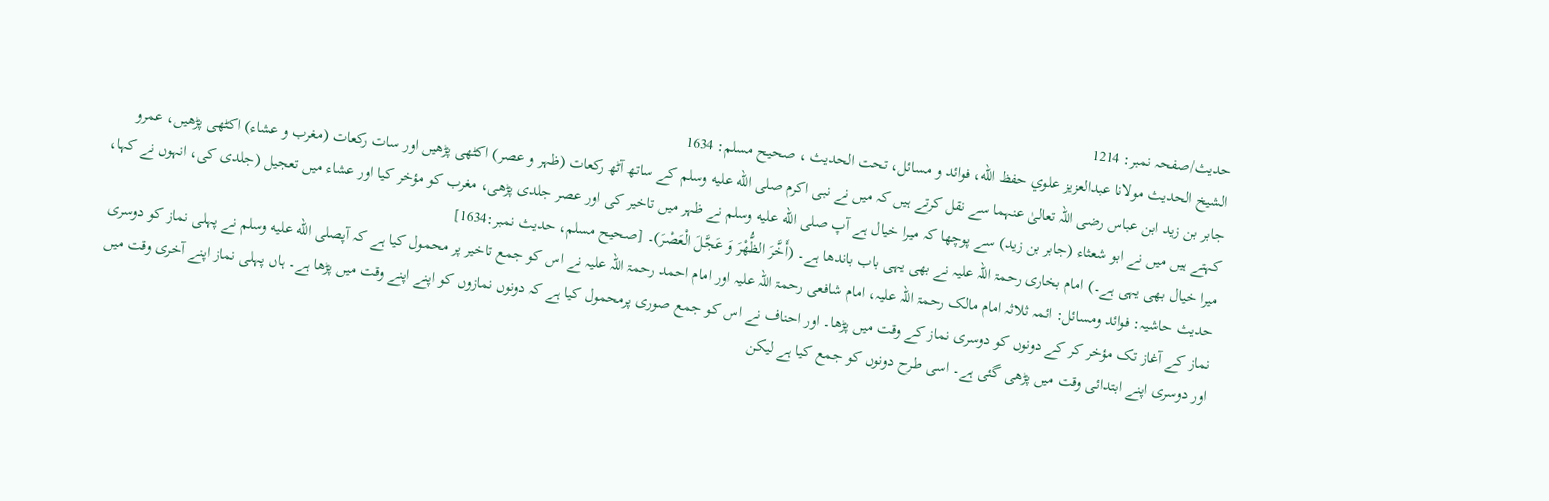حدیث/صفحہ نمبر: 1214
الشيخ الحديث مولانا عبدالعزيز علوي حفظ الله، فوائد و مسائل، تحت الحديث ، صحيح مسلم: 1634
جابر بن زید ابن عباس رضی اللہ تعالیٰ عنہما سے نقل کرتے ہیں کہ میں نے نبی اکرم صلى الله عليه وسلم کے ساتھ آٹھ رکعات (ظہر و عصر) اکٹھی پڑھیں اور سات رکعات (مغرب و عشاء) اکٹھی پڑھیں، عمرو کہتے ہیں میں نے ابو شعثاء (جابر بن زید) سے پوچھا کہ میرا خیال ہے آپ صلى الله عليه وسلم نے ظہر میں تاخیر کی اور عصر جلدی پڑھی، مغرب کو مؤخر کیا اور عشاء میں تعجیل (جلدی کی، انہوں نے کہا، میرا خیال بھی یہی ہے۔) امام بخاری رحمۃ اللہ علیہ نے بھی یہی باب باندھا ہے۔ (أَخَّرَ الظُّھْرَ وَ عَجَّلَ الْعَصْرَ)۔ [صحيح مسلم، حديث نمبر:1634]
حدیث حاشیہ: فوائد ومسائل: ائمہ ثلاثہ امام مالک رحمۃ اللہ علیہ، امام شافعی رحمۃ اللہ علیہ اور امام احمد رحمۃ اللہ علیہ نے اس کو جمع تاخیر پر محمول کیا ہے کہ آپصلى الله عليه وسلم نے پہلی نماز کو دوسری نماز کے آغاز تک مؤخر کر کے دونوں کو دوسری نماز کے وقت میں پڑھا۔ اور احناف نے اس کو جمع صوری پرمحمول کیا ہے کہ دونوں نمازوں کو اپنے اپنے وقت میں پڑھا ہے۔ ہاں پہلی نماز اپنے آخری وقت میں اور دوسری اپنے ابتدائی وقت میں پڑھی گئی ہے۔ اسی طرح دونوں کو جمع کیا ہے لیکن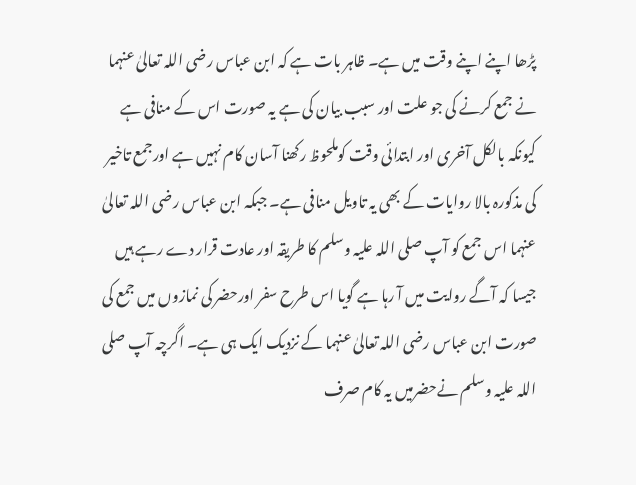پڑھا اپنے اپنے وقت میں ہے۔ ظاہر بات ہے کہ ابن عباس رضی اللہ تعالیٰ عنہما نے جمع کرنے کی جو علت اور سبب بیان کی ہے یہ صورت اس کے منافی ہے کیونکہ بالکل آخری اور ابتدائی وقت کوملحوظ رکھنا آسان کام نہیں ہے اورجمع تاخیر کی مذکورہ بالا روایات کے بھی یہ تاویل منافی ہے۔ جبکہ ابن عباس رضی اللہ تعالیٰ عنہما اس جمع کو آپ صلی اللہ علیہ وسلم کا طریقہ اور عادت قرار دے رہے ہیں جیسا کہ آگے روایت میں آ رہا ہے گویا اس طرح سفر اورحضر کی نمازوں میں جمع کی صورت ابن عباس رضی اللہ تعالیٰ عنہما کے نزدیک ایک ہی ہے۔ اگرچہ آپ صلی اللہ علیہ وسلم نےحضرمیں یہ کام صرف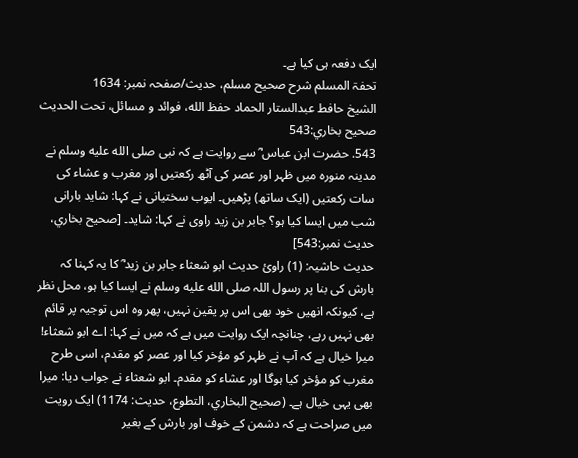ایک دفعہ ہی کیا ہے۔
تحفۃ المسلم شرح صحیح مسلم، حدیث/صفحہ نمبر: 1634
الشيخ حافط عبدالستار الحماد حفظ الله، فوائد و مسائل، تحت الحديث صحيح بخاري:543
543. حضرت ابن عباس ؓ سے روایت ہے کہ نبی صلى الله عليه وسلم نے مدینہ منورہ میں ظہر اور عصر کی آٹھ رکعتیں اور مغرب و عشاء کی سات رکعتیں (ایک ساتھ) پڑھیں۔ ایوب سختیانی نے کہا: شاید بارانی شب میں ایسا کیا ہو؟ جابر بن زید راوی نے کہا: شاید۔ [صحيح بخاري، حديث نمبر:543]
حدیث حاشیہ: (1) راوئ حدیث ابو شعثاء جابر بن زید ؓ کا یہ کہنا کہ بارش کی بنا پر رسول اللہ صلى الله عليه وسلم نے ایسا کیا ہو، محل نظر ہے، کیونکہ انھیں خود بھی اس پر یقین نہیں، پھر وہ اس توجیہ پر قائم بھی نہیں رہے، چنانچہ ایک روایت میں ہے کہ میں نے کہا: اے ابو شعثاء! میرا خیال ہے کہ آپ نے ظہر کو مؤخر کیا اور عصر کو مقدم، اسی طرح مغرب کو مؤخر کیا ہوگا اور عشاء کو مقدم۔ ابو شعثاء نے جواب دیا: میرا بھی یہی خیال ہے۔ (صحیح البخاري، التطوع، حدیث: 1174) ایک رویت میں صراحت ہے کہ دشمن کے خوف اور بارش کے بغیر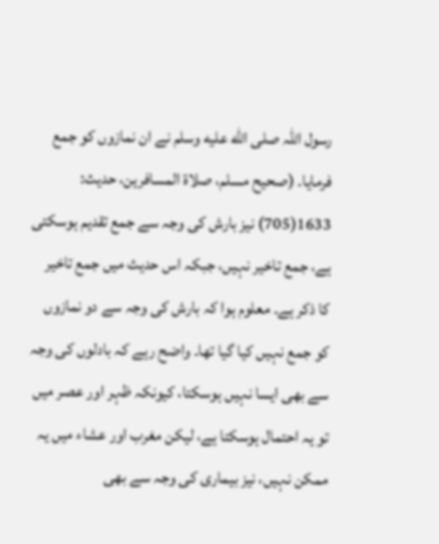رسول اللہ صلى الله عليه وسلم نے ان نمازوں کو جمع فرمایا۔ (صحیح مسلم، صلاة المسافرین، حدیث: 1633(705) نیز بارش کی وجہ سے جمع تقدیم ہوسکتی ہے، جمع تاخیر نہیں، جبکہ اس حدیث میں جمع تاخیر کا ذکر ہے۔ معلوم ہوا کہ بارش کی وجہ سے دو نمازوں کو جمع نہیں کیا گیا تھا۔ واضح رہے کہ بادلوں کی وجہ سے بھی ایسا نہیں ہوسکتا، کیونکہ ظہر اور عصر میں تو یہ احتمال ہوسکتا ہے، لیکن مغرب اور عشاء میں یہ ممکن نہیں، نیز بیماری کی وجہ سے بھی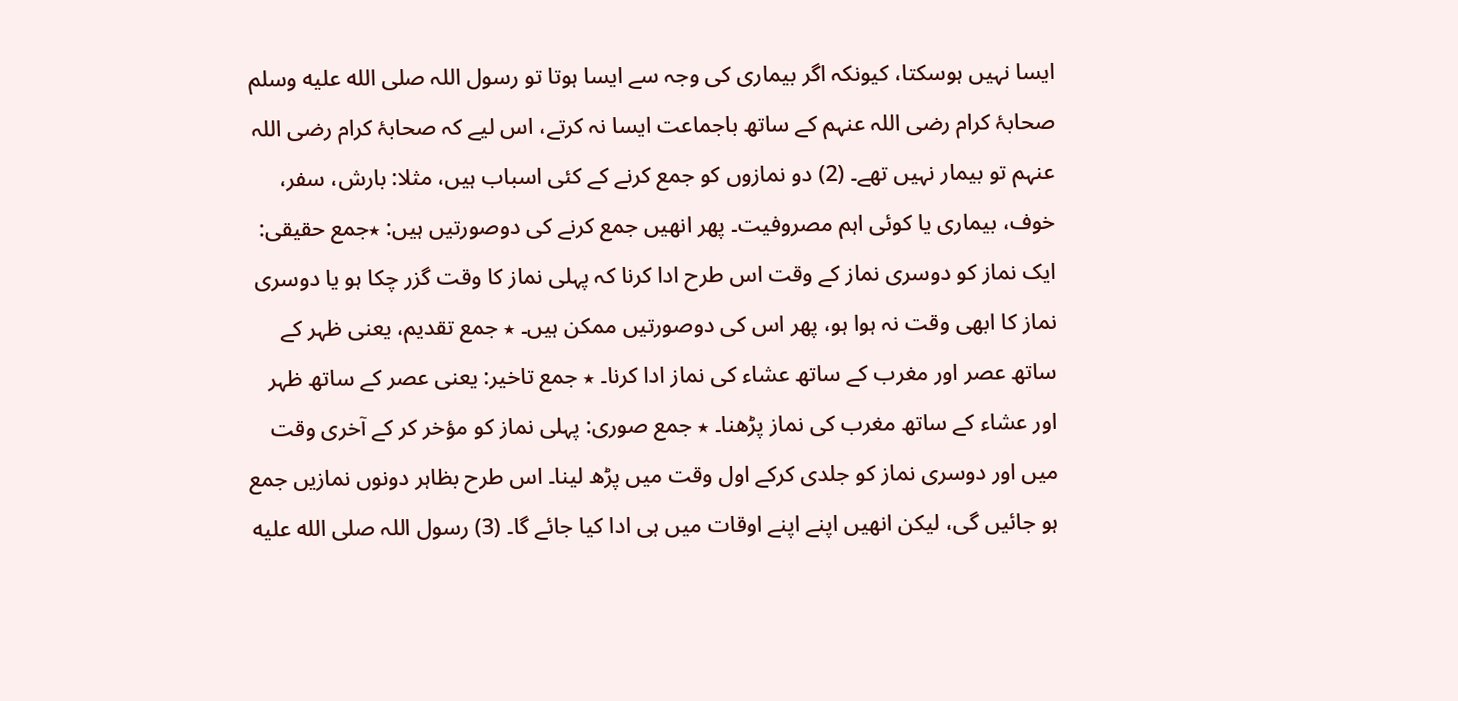ایسا نہیں ہوسکتا، کیونکہ اگر بیماری کی وجہ سے ایسا ہوتا تو رسول اللہ صلى الله عليه وسلم صحابۂ کرام رضی اللہ عنہم کے ساتھ باجماعت ایسا نہ کرتے، اس لیے کہ صحابۂ کرام رضی اللہ عنہم تو بیمار نہیں تھے۔ (2) دو نمازوں کو جمع کرنے کے کئی اسباب ہیں، مثلا: بارش، سفر، خوف، بیماری یا کوئی اہم مصروفیت۔ پھر انھیں جمع کرنے کی دوصورتیں ہیں: ٭جمع حقیقی: ایک نماز کو دوسری نماز کے وقت اس طرح ادا کرنا کہ پہلی نماز کا وقت گزر چکا ہو یا دوسری نماز کا ابھی وقت نہ ہوا ہو، پھر اس کی دوصورتیں ممکن ہیں۔ ٭ جمع تقدیم، یعنی ظہر کے ساتھ عصر اور مغرب کے ساتھ عشاء کی نماز ادا کرنا۔ ٭ جمع تاخیر: یعنی عصر کے ساتھ ظہر اور عشاء کے ساتھ مغرب کی نماز پڑھنا۔ ٭ جمع صوری: پہلی نماز کو مؤخر کر کے آخری وقت میں اور دوسری نماز کو جلدی کرکے اول وقت میں پڑھ لینا۔ اس طرح بظاہر دونوں نمازیں جمع ہو جائیں گی، لیکن انھیں اپنے اپنے اوقات میں ہی ادا کیا جائے گا۔ (3) رسول اللہ صلى الله عليه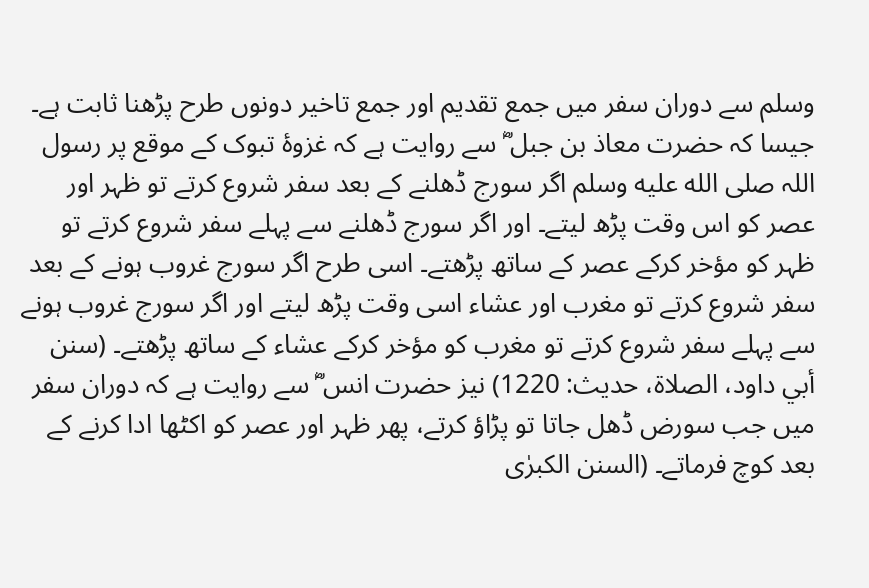وسلم سے دوران سفر میں جمع تقدیم اور جمع تاخیر دونوں طرح پڑھنا ثابت ہے۔ جیسا کہ حضرت معاذ بن جبل ؓ سے روایت ہے کہ غزوۂ تبوک کے موقع پر رسول اللہ صلى الله عليه وسلم اگر سورج ڈھلنے کے بعد سفر شروع کرتے تو ظہر اور عصر کو اس وقت پڑھ لیتے۔ اور اگر سورج ڈھلنے سے پہلے سفر شروع کرتے تو ظہر کو مؤخر کرکے عصر کے ساتھ پڑھتے۔ اسی طرح اگر سورج غروب ہونے کے بعد سفر شروع کرتے تو مغرب اور عشاء اسی وقت پڑھ لیتے اور اگر سورج غروب ہونے سے پہلے سفر شروع کرتے تو مغرب کو مؤخر کرکے عشاء کے ساتھ پڑھتے۔ (سنن أبي داود، الصلاة، حدیث: 1220) نیز حضرت انس ؓ سے روایت ہے کہ دوران سفر میں جب سورض ڈھل جاتا تو پڑاؤ کرتے، پھر ظہر اور عصر کو اکٹھا ادا کرنے کے بعد کوچ فرماتے۔ (السنن الکبرٰی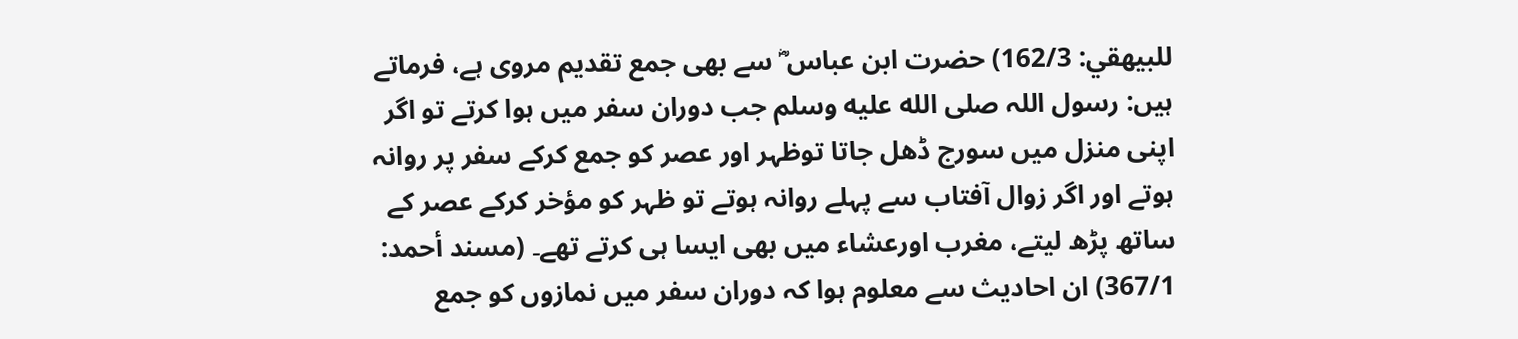للبیهقي: 162/3) حضرت ابن عباس ؓ سے بھی جمع تقدیم مروی ہے، فرماتے ہیں: رسول اللہ صلى الله عليه وسلم جب دوران سفر میں ہوا کرتے تو اگر اپنی منزل میں سورج ڈھل جاتا توظہر اور عصر کو جمع کرکے سفر پر روانہ ہوتے اور اگر زوال آفتاب سے پہلے روانہ ہوتے تو ظہر کو مؤخر کرکے عصر کے ساتھ پڑھ لیتے، مغرب اورعشاء میں بھی ایسا ہی کرتے تھے۔ (مسند أحمد: 367/1) ان احادیث سے معلوم ہوا کہ دوران سفر میں نمازوں کو جمع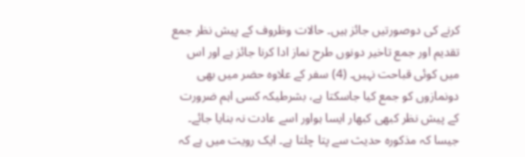کرنے کی دوصورتیں جائز ہیں۔ حالات وظروف کے پیش نظر جمع تقدیم اور جمع تاخیر دونوں طرح نماز ادا کرنا جائز ہے اور اس میں کوئی قباحت نہیں۔ (4) سفر کے علاوہ حضر میں بھی دونمازوں کو جمع کیا جاسکتا ہے، بشرطیکہ کسی اہم ضرورت کے پیش نظر کبھی کبھار ایسا ہواور اسے عادت نہ بنایا جائے۔ جیسا کہ مذکورہ حدیث سے پتا چلتا ہے۔ ایک رویت میں ہے کہ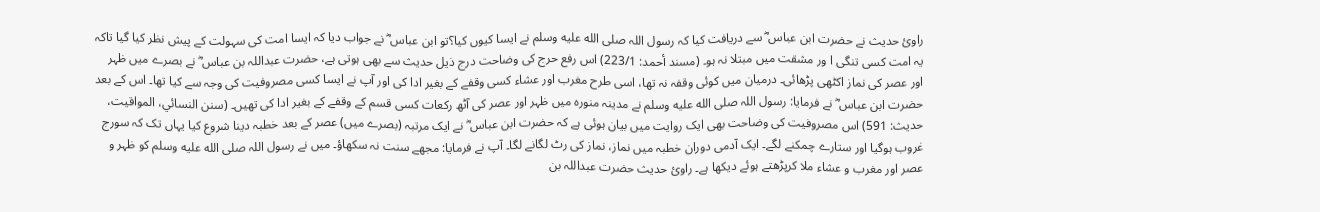راوئ حدیث نے حضرت ابن عباس ؓ سے دریافت کیا کہ رسول اللہ صلى الله عليه وسلم نے ایسا کیوں کیا؟تو ابن عباس ؓ نے جواب دیا کہ ایسا امت کی سہولت کے پیش نظر کیا گیا تاکہ یہ امت کسی تنگی ا ور مشقت میں مبتلا نہ ہو۔ (مسند أحمد: 223/1) اس رفع حرج کی وضاحت درج ذیل حدیث سے بھی ہوتی ہے، حضرت عبداللہ بن عباس ؓ نے بصرے میں ظہر اور عصر کی نماز اکٹھی پڑھائی۔ درمیان میں کوئی وقفہ نہ تھا، اسی طرح مغرب اور عشاء کسی وقفے کے بغیر ادا کی اور آپ نے ایسا کسی مصروفیت کی وجہ سے کیا تھا۔ اس کے بعد حضرت ابن عباس ؓ نے فرمایا: رسول اللہ صلى الله عليه وسلم نے مدینہ منورہ میں ظہر اور عصر کی آٹھ رکعات کسی قسم کے وقفے کے بغیر ادا کی تھیں۔ (سنن النسائي، المواقیت، حدیث: 591) اس مصروفیت کی وضاحت بھی ایک روایت میں بیان ہوئی ہے کہ حضرت ابن عباس ؓ نے ایک مرتبہ (بصرے میں) عصر کے بعد خطبہ دینا شروع کیا یہاں تک کہ سورج غروب ہوگیا اور ستارے چمکنے لگے۔ ایک آدمی دوران خطبہ میں نماز، نماز کی رٹ لگانے لگا۔ آپ نے فرمایا: مجھے سنت نہ سکھاؤ۔ میں نے رسول اللہ صلى الله عليه وسلم کو ظہر و عصر اور مغرب و عشاء ملا کرپڑھتے ہوئے دیکھا ہے۔ راوئ حدیث حضرت عبداللہ بن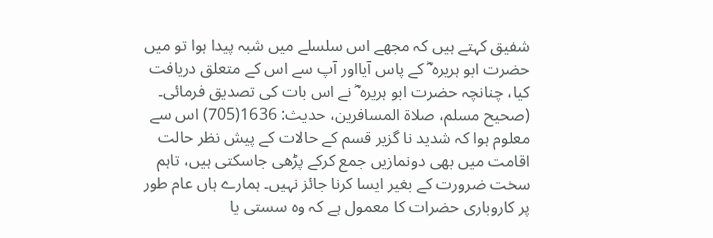شفیق کہتے ہیں کہ مجھے اس سلسلے میں شبہ پیدا ہوا تو میں حضرت ابو ہریرہ ؓ کے پاس آیااور آپ سے اس کے متعلق دریافت کیا، چنانچہ حضرت ابو ہریرہ ؓ نے اس بات کی تصدیق فرمائی۔ (صحیح مسلم، صلاة المسافرین، حدیث: 1636(705) اس سے معلوم ہوا کہ شدید نا گزیر قسم کے حالات کے پیش نظر حالت اقامت میں بھی دونمازیں جمع کرکے پڑھی جاسکتی ہیں، تاہم سخت ضرورت کے بغیر ایسا کرنا جائز نہیں۔ ہمارے ہاں عام طور پر کاروباری حضرات کا معمول ہے کہ وہ سستی یا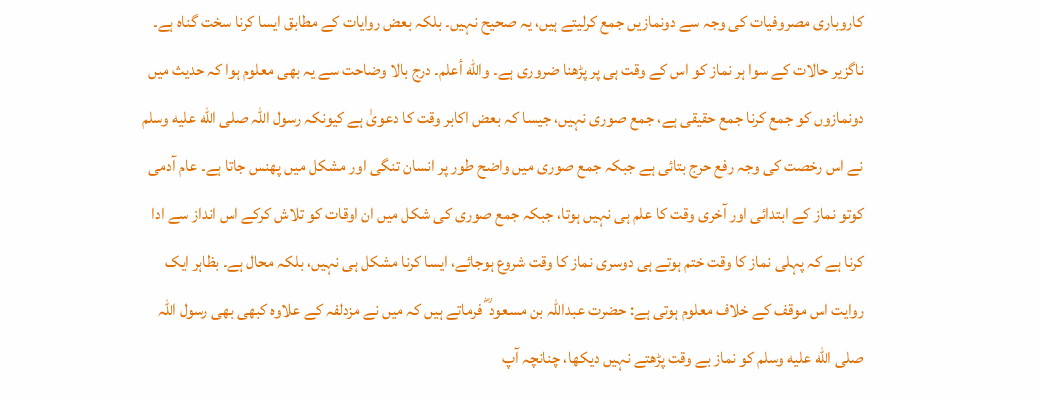کاروباری مصروفیات کی وجہ سے دونمازیں جمع کرلیتے ہیں، یہ صحیح نہیں۔ بلکہ بعض روایات کے مطابق ایسا کرنا سخت گناہ ہے۔ ناگزیر حالات کے سوا ہر نماز کو اس کے وقت ہی پر پڑھنا ضروری ہے۔ والله أعلم۔ درج بالا وضاحت سے یہ بھی معلوم ہوا کہ حدیث میں دونمازوں کو جمع کرنا جمع حقیقی ہے، جمع صوری نہیں، جیسا کہ بعض اکابر وقت کا دعویٰ ہے کیونکہ رسول اللہ صلى الله عليه وسلم نے اس رخصت کی وجہ رفع حرج بتائی ہے جبکہ جمع صوری میں واضح طور پر انسان تنگی اور مشکل میں پھنس جاتا ہے۔ عام آدمی کوتو نماز کے ابتدائی اور آخری وقت کا علم ہی نہیں ہوتا، جبکہ جمع صوری کی شکل میں ان اوقات کو تلاش کرکے اس انداز سے ادا کرنا ہے کہ پہلی نماز کا وقت ختم ہوتے ہی دوسری نماز کا وقت شروع ہوجائے، ایسا کرنا مشکل ہی نہیں، بلکہ محال ہے۔ بظاہر ایک روایت اس موقف کے خلاف معلوم ہوتی ہے: حضرت عبداللہ بن مسعود ؓ فرماتے ہیں کہ میں نے مزدلفہ کے علاوہ کبھی بھی رسول اللہ صلى الله عليه وسلم کو نماز بے وقت پڑھتے نہیں دیکھا، چنانچہ آپ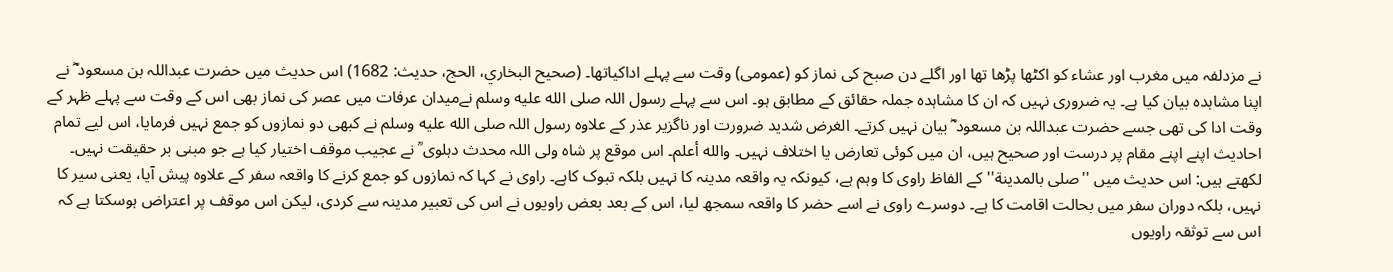نے مزدلفہ میں مغرب اور عشاء کو اکٹھا پڑھا تھا اور اگلے دن صبح کی نماز کو (عمومی) وقت سے پہلے اداکیاتھا۔ (صحیح البخاري، الحج، حدیث: 1682) اس حدیث میں حضرت عبداللہ بن مسعود ؓ نے اپنا مشاہدہ بیان کیا ہے۔ یہ ضروری نہیں کہ ان کا مشاہدہ جملہ حقائق کے مطابق ہو۔ اس سے پہلے رسول اللہ صلى الله عليه وسلم نےمیدان عرفات میں عصر کی نماز بھی اس کے وقت سے پہلے ظہر کے وقت ادا کی تھی جسے حضرت عبداللہ بن مسعود ؓ بیان نہیں کرتے۔ الغرض شدید ضرورت اور ناگزیر عذر کے علاوہ رسول اللہ صلى الله عليه وسلم نے کبھی دو نمازوں کو جمع نہیں فرمایا، اس لیے تمام احادیث اپنے اپنے مقام پر درست اور صحیح ہیں، ان میں کوئی تعارض یا اختلاف نہیں۔ والله أعلم۔ اس موقع پر شاہ ولی اللہ محدث دہلوی ؒ نے عجیب موقف اختیار کیا ہے جو مبنی بر حقیقت نہیں۔ لکھتے ہیں: اس حدیث میں ''صلى بالمدينة'' کے الفاظ راوی کا وہم ہے، کیونکہ یہ واقعہ مدینہ کا نہیں بلکہ تبوک کاہے۔ راوی نے کہا کہ نمازوں کو جمع کرنے کا واقعہ سفر کے علاوہ پیش آیا، یعنی سیر کا نہیں، بلکہ دوران سفر میں بحالت اقامت کا ہے۔ دوسرے راوی نے اسے حضر کا واقعہ سمجھ لیا، اس کے بعد بعض راویوں نے اس کی تعبیر مدینہ سے کردی، لیکن اس موقف پر اعتراض ہوسکتا ہے کہ اس سے توثقہ راویوں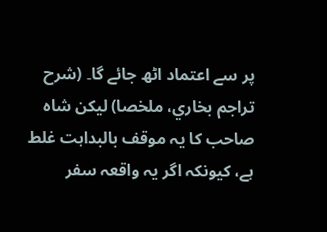پر سے اعتماد اٹھ جائے گا۔ (شرح تراجم بخاري، ملخصا) لیکن شاہ صاحب کا یہ موقف بالبداہت غلط ہے، کیونکہ اگر یہ واقعہ سفر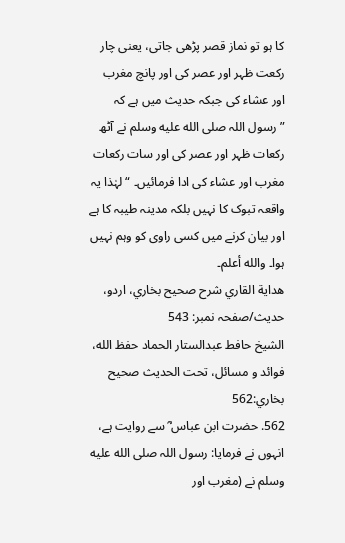کا ہو تو نماز قصر پڑھی جاتی، یعنی چار رکعت ظہر اور عصر کی اور پانچ مغرب اور عشاء کی جبکہ حدیث میں ہے کہ ”رسول اللہ صلى الله عليه وسلم نے آٹھ رکعات ظہر اور عصر کی اور سات رکعات مغرب اور عشاء کی ادا فرمائیں۔ “ لہٰذا یہ واقعہ تبوک کا نہیں بلکہ مدینہ طیبہ کا ہے اور بیان کرنے میں کسی راوی کو وہم نہیں ہوا۔ والله أعلم۔
هداية القاري شرح صحيح بخاري، اردو، حدیث/صفحہ نمبر: 543
الشيخ حافط عبدالستار الحماد حفظ الله، فوائد و مسائل، تحت الحديث صحيح بخاري:562
562. حضرت ابن عباس ؓ سے روایت ہے، انہوں نے فرمایا: رسول اللہ صلى الله عليه وسلم نے (مغرب اور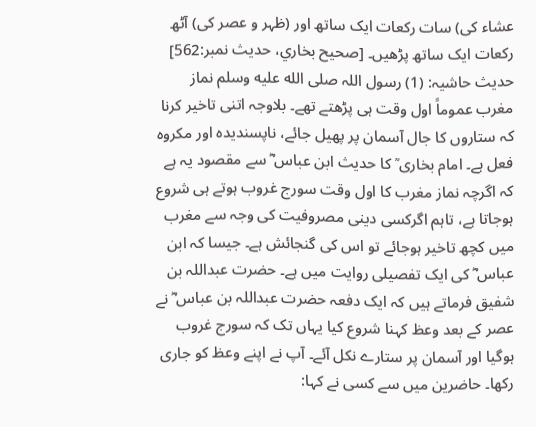عشاء کی) سات رکعات ایک ساتھ اور (ظہر و عصر کی) آٹھ رکعات ایک ساتھ پڑھیں۔ [صحيح بخاري، حديث نمبر:562]
حدیث حاشیہ: (1) رسول اللہ صلى الله عليه وسلم نماز مغرب عموماً اول وقت ہی پڑھتے تھے۔ بلاوجہ اتنی تاخیر کرنا کہ ستاروں کا جال آسمان پر پھیل جائے، ناپسندیدہ اور مکروہ فعل ہے۔ امام بخاری ؒ کا حدیث ابن عباس ؓ سے مقصود یہ ہے کہ اگرچہ نماز مغرب کا اول وقت سورج غروب ہوتے ہی شروع ہوجاتا ہے، تاہم اگرکسی دینی مصروفیت کی وجہ سے مغرب میں کچھ تاخیر ہوجائے تو اس کی گنجائش ہے۔ جیسا کہ ابن عباس ؓ کی ایک تفصیلی روایت میں ہے۔ حضرت عبداللہ بن شفیق فرماتے ہیں کہ ایک دفعہ حضرت عبداللہ بن عباس ؓ نے عصر کے بعد وعظ کہنا شروع کیا یہاں تک کہ سورج غروب ہوگیا اور آسمان پر ستارے نکل آئے۔ آپ نے اپنے وعظ کو جاری رکھا۔ حاضرین میں سے کسی نے کہا: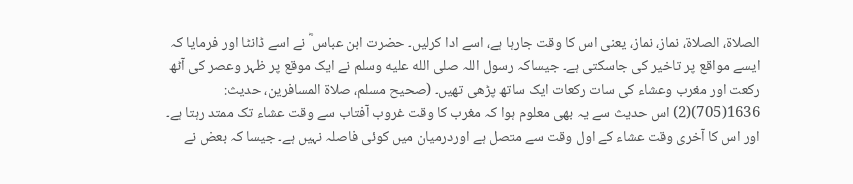الصلاة، الصلاة، نماز، نماز، یعنی اس کا وقت جارہا ہے، اسے ادا کرلیں۔ حضرت ابن عباس ؓ نے اسے ڈانٹا اور فرمایا کہ ایسے مواقع پر تاخیر کی جاسکتی ہے۔ جیساکہ رسول اللہ صلى الله عليه وسلم نے ایک موقع پر ظہر وعصر کی آٹھ رکعت اور مغرب وعشاء کی سات رکعات ایک ساتھ پڑھی تھیں۔ (صحیح مسلم، صلاة المسافرین، حدیث: 1636(705)(2) اس حدیث سے یہ بھی معلوم ہوا کہ مغرب کا وقت غروب آفتاب سے وقت عشاء تک ممتد رہتا ہے۔ اور اس کا آخری وقت عشاء کے اول وقت سے متصل ہے اوردرمیان میں کوئی فاصلہ نہیں ہے۔ جیسا کہ بعض نے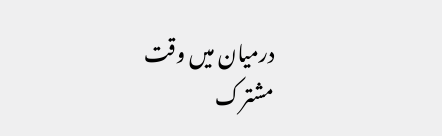درمیان میں وقت مشترک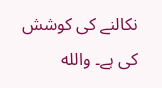نکالنے کی کوشش کی ہے۔ والله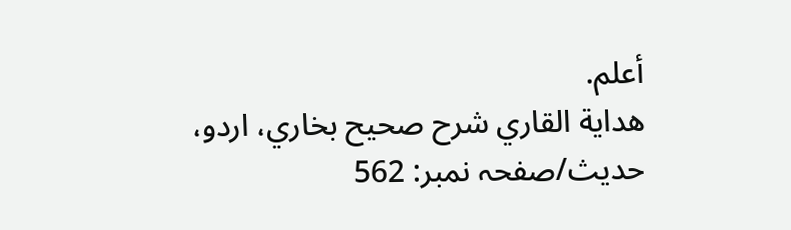أعلم.
هداية القاري شرح صحيح بخاري، اردو، حدیث/صفحہ نمبر: 562